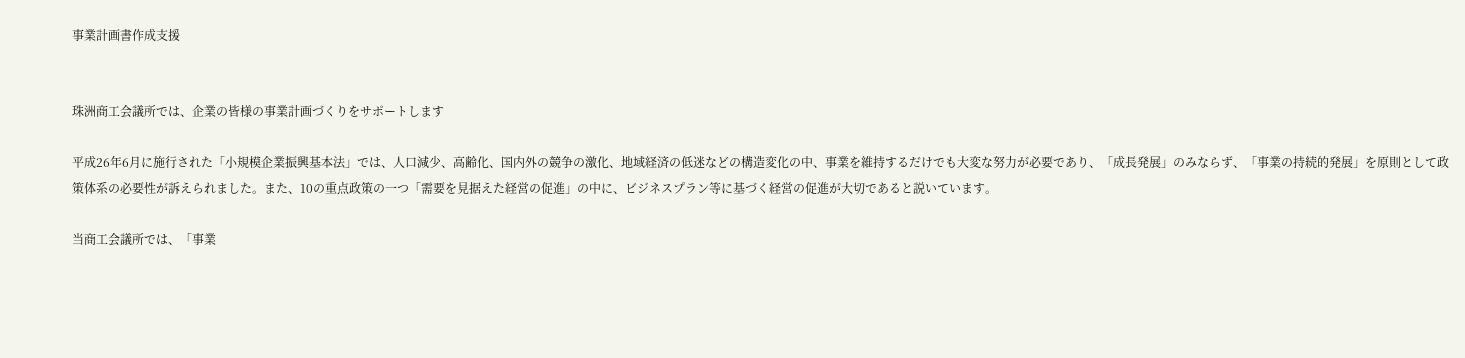事業計画書作成支援


珠洲商工会議所では、企業の皆様の事業計画づくりをサポートします

平成26年6月に施行された「小規模企業振興基本法」では、人口減少、高齢化、国内外の競争の激化、地域経済の低迷などの構造変化の中、事業を維持するだけでも大変な努力が必要であり、「成長発展」のみならず、「事業の持続的発展」を原則として政策体系の必要性が訴えられました。また、10の重点政策の一つ「需要を見据えた経営の促進」の中に、ビジネスプラン等に基づく経営の促進が大切であると説いています。

当商工会議所では、「事業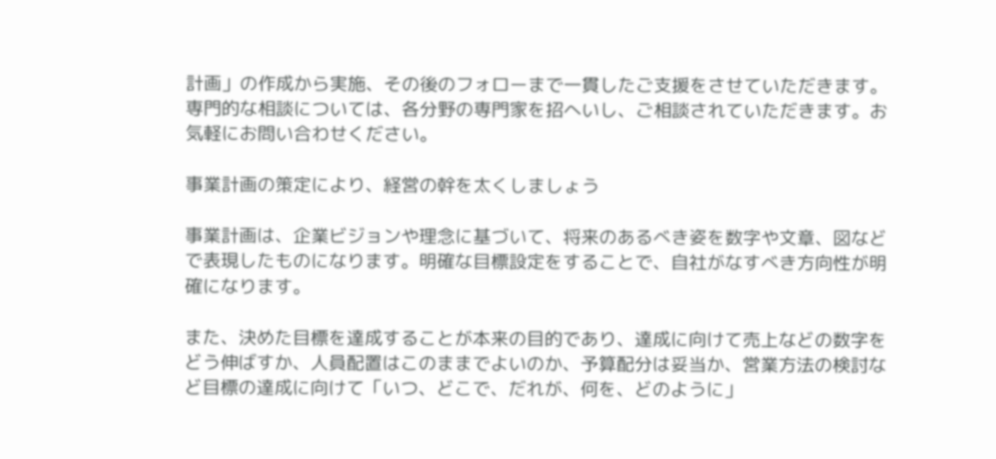計画」の作成から実施、その後のフォローまで一貫したご支援をさせていただきます。専門的な相談については、各分野の専門家を招へいし、ご相談されていただきます。お気軽にお問い合わせください。

事業計画の策定により、経営の幹を太くしましょう

事業計画は、企業ビジョンや理念に基づいて、将来のあるべき姿を数字や文章、図などで表現したものになります。明確な目標設定をすることで、自社がなすべき方向性が明確になります。

また、決めた目標を達成することが本来の目的であり、達成に向けて売上などの数字をどう伸ばすか、人員配置はこのままでよいのか、予算配分は妥当か、営業方法の検討など目標の達成に向けて「いつ、どこで、だれが、何を、どのように」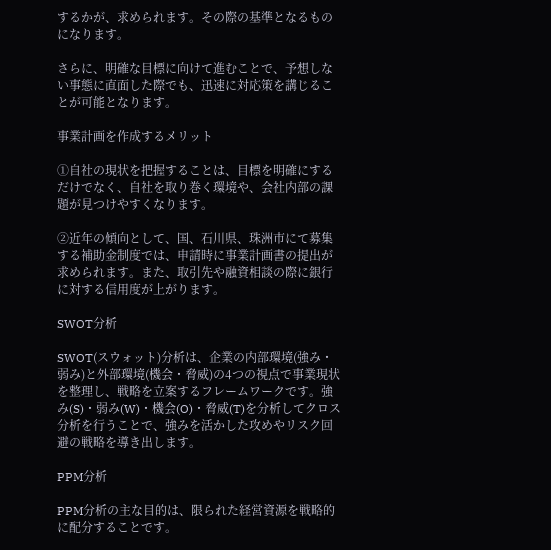するかが、求められます。その際の基準となるものになります。

さらに、明確な目標に向けて進むことで、予想しない事態に直面した際でも、迅速に対応策を講じることが可能となります。

事業計画を作成するメリット

①自社の現状を把握することは、目標を明確にするだけでなく、自社を取り巻く環境や、会社内部の課題が見つけやすくなります。

②近年の傾向として、国、石川県、珠洲市にて募集する補助金制度では、申請時に事業計画書の提出が求められます。また、取引先や融資相談の際に銀行に対する信用度が上がります。

SWOT分析

SWOT(スウォット)分析は、企業の内部環境(強み・弱み)と外部環境(機会・脅威)の4つの視点で事業現状を整理し、戦略を立案するフレームワークです。強み(S)・弱み(W)・機会(O)・脅威(T)を分析してクロス分析を行うことで、強みを活かした攻めやリスク回避の戦略を導き出します。

PPM分析

PPM分析の主な目的は、限られた経営資源を戦略的に配分することです。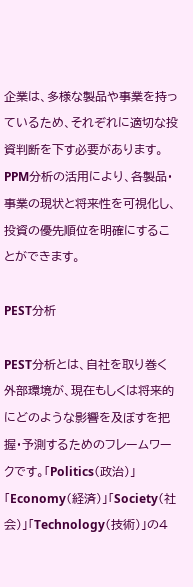企業は、多様な製品や事業を持っているため、それぞれに適切な投資判断を下す必要があります。PPM分析の活用により、各製品・事業の現状と将来性を可視化し、投資の優先順位を明確にすることができます。

PEST分析

PEST分析とは、自社を取り巻く外部環境が、現在もしくは将来的にどのような影響を及ぼすを把握・予測するためのフレームワークです。「Politics(政治)」「Economy(経済)」「Society(社会)」「Technology(技術)」の4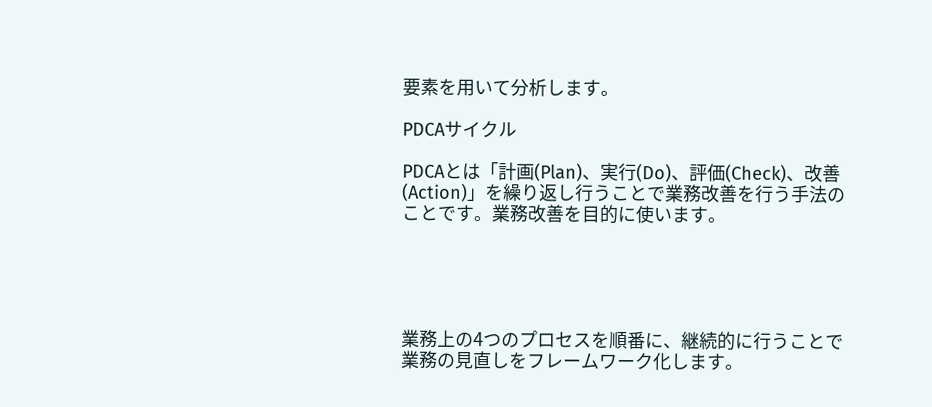要素を用いて分析します。

PDCAサイクル

PDCAとは「計画(Plan)、実行(Do)、評価(Check)、改善(Action)」を繰り返し行うことで業務改善を行う手法のことです。業務改善を目的に使います。





業務上の4つのプロセスを順番に、継続的に行うことで業務の見直しをフレームワーク化します。